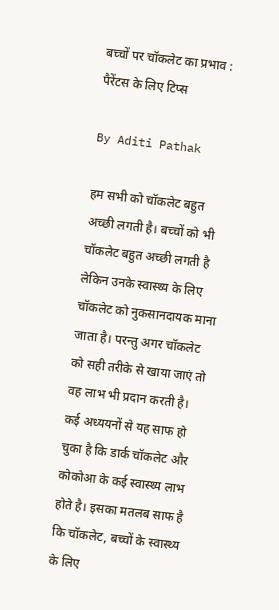बच्‍चों पर चॉकलेट का प्रभाव : पैरेंटस के लिए टिप्‍स

By Aditi Pathak

हम सभी को चॉकलेट बहुत अच्‍छी लगती है। बच्‍चों को भी चॉकलेट बहुत अच्‍छी लगती है लेकिन उनके स्‍वास्‍थ्‍य के लिए चॉकलेट को नुकसानदायक माना जाता है। परन्‍तु अगर चॉकलेट को सही तरीके से खाया जाएं तो वह लाभ भी प्रदान करती है। कई अध्‍ययनों से यह साफ हो चुका है कि डार्क चॉकलेट और कोकोआ के कई स्‍वास्‍थ्‍य लाभ होते है। इसका मतलब साफ है कि चॉकलेट, बच्‍चों के स्‍वास्‍थ्‍य के लिए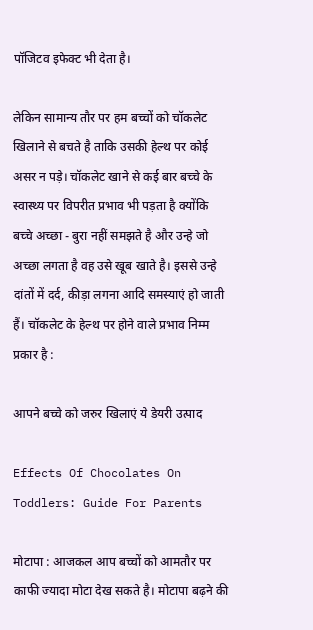पॉजिटव इफेक्‍ट भी देता है।

लेकिन सामान्‍य तौर पर हम बच्‍चों को चॉकलेट खिलाने से बचते है ताकि उसकी हेल्‍थ पर कोई असर न पड़े। चॉकलेट खाने से कई बार बच्‍चे के स्‍वास्‍थ्‍य पर विपरीत प्रभाव भी पड़ता है क्‍योंकि बच्‍चे अच्‍छा - बुरा नहीं समझते है और उन्‍हे जो अच्‍छा लगता है वह उसे खूब खाते है। इससे उन्‍हे दांतों में दर्द, कीड़ा लगना आदि समस्‍याएं हो जाती हैं। चॉकलेट के हेल्‍थ पर होने वाले प्रभाव निम्‍म प्रकार है :

आपने बच्‍चे को जरुर खिलाएं ये डेयरी उत्पाद

Effects Of Chocolates On Toddlers: Guide For Parents

मोटापा : आजकल आप बच्‍चों को आमतौर पर काफी ज्‍यादा मोटा देख सकते है। मोटापा बढ़ने की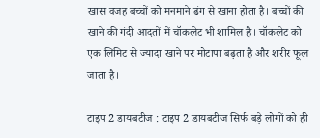खास वजह बच्‍चों को मनमाने ढंग से खाना होता है। बच्‍चों की खाने की गंदी आदतों में चॉकलेट भी शामिल है। चॉकलेट को एक लिमिट से ज्‍यादा खाने पर मोटापा बढ़ता है और शरीर फूल जाता है।

टाइप 2 डायबटीज : टाइप 2 डायबटीज सिर्फ बड़े लोगों को ही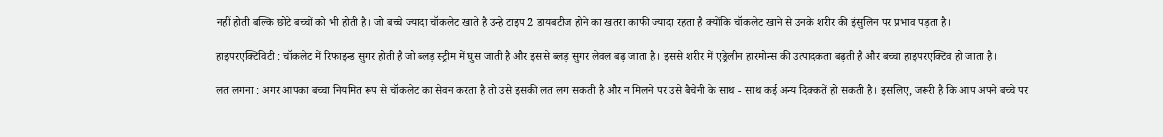नहीं होती बल्कि छोटे बच्‍चों को भी होती है। जो बच्‍चे ज्‍यादा चॉकलेट खाते है उन्‍हे टाइप 2 डायबटीज होने का खतरा काफी ज्‍यादा रहता है क्‍योंकि चॉकलेट खाने से उनके शरीर की इंसुलिन पर प्रभाव पड़ता है।

हाइपरएक्टिविटी : चॉकलेट में रिफाइन्‍ड सुगर होती है जो ब्‍लड़ स्‍ट्रीम में घुस जाती है और इससे ब्‍लड़ सुगर लेवल बढ़ जाता है। इससे शरीर में एड्रेलीन हारमोन्‍स की उत्‍पादकता बढ़ती है और बच्‍चा हाइपरएक्टिव हो जाता है।

लत लगना : अगर आपका बच्‍चा नियमित रूप से चॉकलेट का सेवन करता है तो उसे इसकी लत लग सकती है और न मिलने पर उसे बैचेनी के साथ - साथ कई अन्‍य दिक्‍कतें हो सकती है। इसलिए, जरूरी है कि आप अपने बच्‍चे पर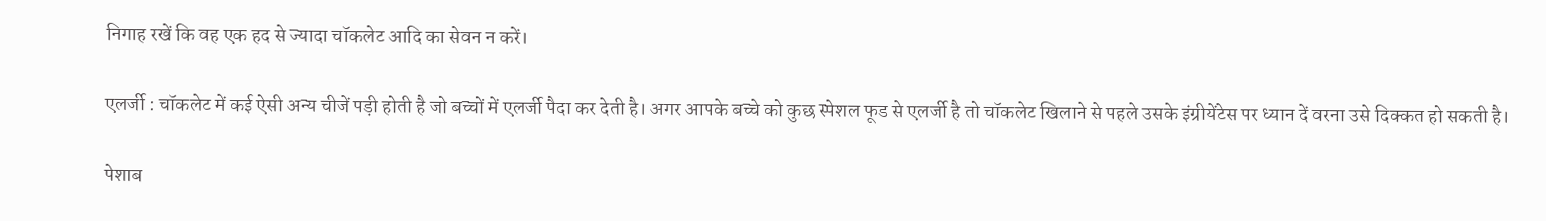निगाह रखें कि वह एक हद से ज्‍यादा चॉकलेट आदि का सेवन न करें।

एलर्जी : चॉकलेट में कई ऐसी अन्‍य चीजें पड़ी होती है जो बच्‍चों में एलर्जी पैदा कर देती है। अगर आपके बच्‍चे को कुछ स्‍पेशल फूड से एलर्जी है तो चॉकलेट खिलाने से पहले उसके इंग्रीयेंटेस पर ध्‍यान दें वरना उसे दिक्‍कत हो सकती है।

पेशाब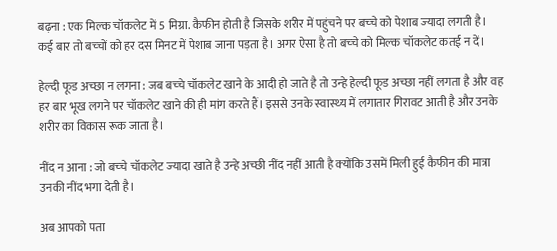बढ़ना : एक मिल्‍क चॉकलेट में 5 मिग्रा. कैफीन होती है जिसके शरीर में पहुंचने पर बच्‍चे को पेशाब ज्‍यादा लगती है। कई बार तो बच्‍चों को हर दस मिनट में पेशाब जाना पड़ता है। अगर ऐसा है तो बच्‍चे को मिल्‍क चॉकलेट कतई न दें।

हेल्‍दी फूड अच्‍छा न लगना : जब बच्‍चे चॉकलेट खाने के आदी हो जाते है तो उन्‍हे हेल्‍दी फूड अच्‍छा नहीं लगता है और वह हर बार भूख लगने पर चॉकलेट खाने की ही मांग करते हैं। इससे उनके स्‍वास्‍थ्‍य में लगातार गिरावट आती है और उनके शरीर का विकास रूक जाता है।

नींद न आना : जो बच्‍चे चॉकलेट ज्‍यादा खाते है उन्‍हे अच्‍छी नींद नहीं आती है क्‍योंकि उसमें मिली हुई कैफीन की मात्रा उनकी नींद भगा देती है।

अब आपको पता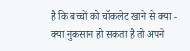है कि बच्‍चों को चॉकलेट खाने से क्‍या - क्‍या नुकसान हो सकता है तो अपने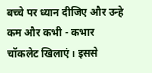बच्‍चे पर ध्‍यान दीजिए और उन्‍हे कम और कभी - कभार चॉकलेट खिलाएं। इससे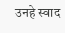उनहे स्‍वाद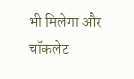भी मिलेगा और चॉकलेट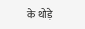के थोड़े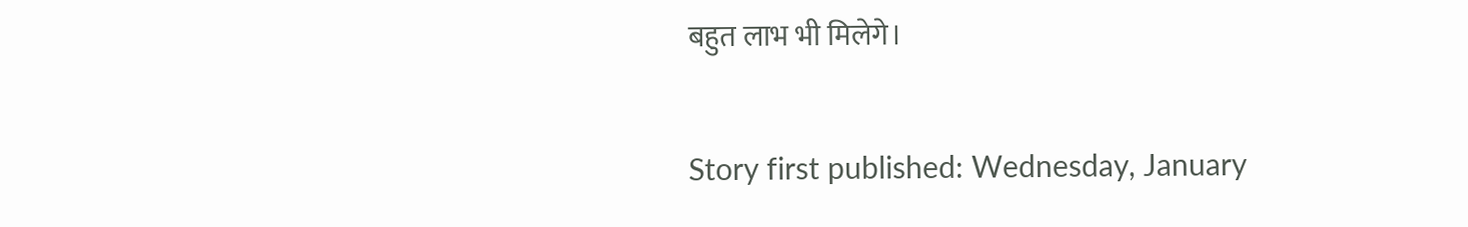बहुत लाभ भी मिलेगे।

Story first published: Wednesday, January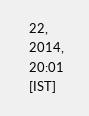22, 2014, 20:01 [IST]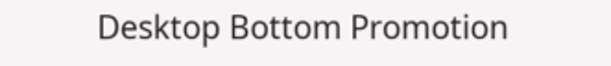Desktop Bottom Promotion